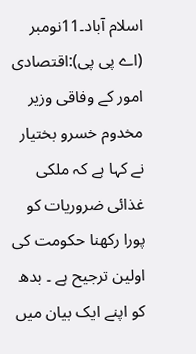اسلام آباد۔11نومبر (اے پی پی):اقتصادی امور کے وفاقی وزیر مخدوم خسرو بختیار نے کہا ہے کہ ملکی غذائی ضروریات کو پورا رکھنا حکومت کی اولین ترجیح ہے ۔ بدھ کو اپنے ایک بیان میں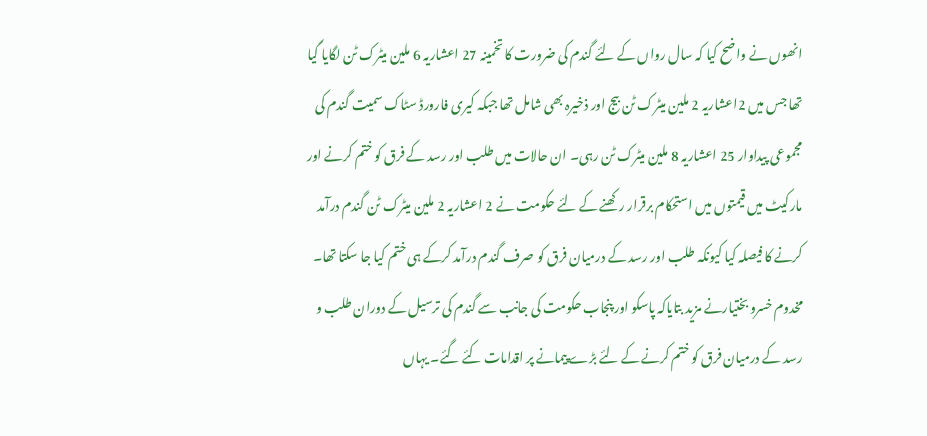انھوں نے واضح کیا کہ سال رواں کے لئے گندم کی ضرورت کا تخمینہ 27 اعشاریہ 6 ملین میٹرک ٹن لگایا گیا تھا جس میں 2اعشاریہ 2 ملین میٹرک ٹن بیج اور ذخیرہ بھی شامل تھا جبکہ کیری فارورڈ سٹاک سمیت گندم کی مجموعی پیداوار 25 اعشاریہ 8 ملین میٹرک ٹن رہی۔ ان حالات میں طلب اور رسد کے فرق کو ختم کرنے اور مارکیٹ میں قیمتوں میں استحکام برقرار رکھنے کے لئے حکومت نے 2 اعشاریہ 2 ملین میٹرک ٹن گندم درآمد کرنے کا فیصلہ کیا کیونکہ طلب اور رسد کے درمیان فرق کو صرف گندم درآمد کرکے ہی ختم کیا جا سکتا تھا۔ مخدوم خسرو بختیارنے مزید بتایاکہ پاسکو اور پنجاب حکومت کی جانب سے گندم کی ترسیل کے دوران طلب و رسد کے درمیان فرق کو ختم کرنے کے لئے بڑے پیمانے پر اقدامات کئے گئے۔ یہاں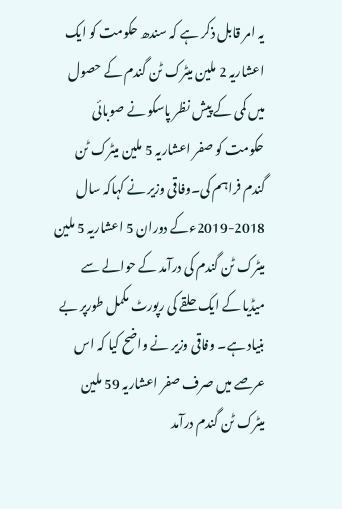یہ امر قابل ذکر ہے کہ سندھ حکومت کو ایک اعشاریہ 2 ملین میٹرک ٹن گندم کے حصول میں کمی کے پیش نظر پاسکو نے صوبائی حکومت کو صفر اعشاریہ 5 ملین میٹرک ٹن گندم فراہم کی۔وفاقی وزیر نے کہاکہ سال 2018-2019ءکے دوران 5 اعشاریہ 5 ملین میٹرک ٹن گندم کی درآمد کے حوالے سے میڈیا کے ایک حلقے کی رپورٹ مکمل طورپر بے بنیاد ہے۔ وفاقی وزیر نے واضح کیا کہ اس عرصے میں صرف صفر اعشاریہ 59 ملین میٹرک ٹن گندم درآمد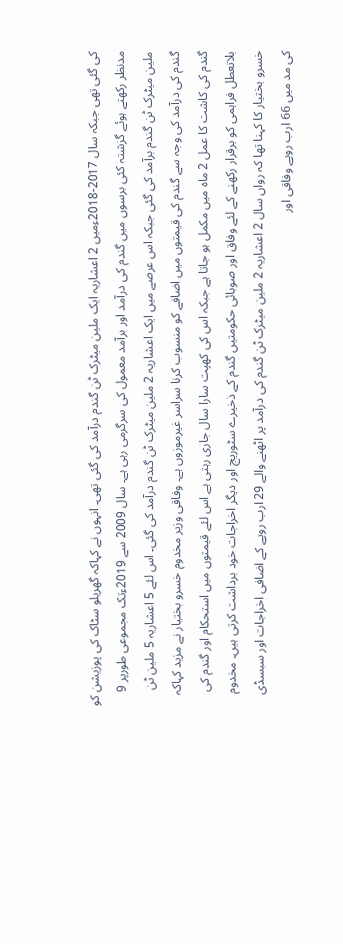کی گئی تھی جبکہ سال 2017-2018ءمیں 2 اعشاریہ ایک ملین میٹرک ٹن گندم درآمد کی گئی تھی۔ انہوں نے کہاکہ گھریلو سٹاک کی پوزیشن کو مدنظر رکھتے ہوئے گزشتہ کئی برسوں میں گندم کی درآمد اور برآمد معمول کی سرگرمی رہی ہے۔ سال 2009 سے 2019ءتک مجموعی طورپر 9 ملین میٹرک ٹن گندم برآمد کی گئی جبکہ اس عرصے میں ایک اعشاریہ 2 ملین میٹرک ٹن گندم درآمد کی گئی۔ اس لئے 5 اعشاریہ 5 ملین ٹن گندم کی درآمد کی وجہ سے گندم کی قیمتوں میں اضافے کو منسوب کرنا سراسر غیرموزوں ہے۔ وفاقی وزیر مخدوم خسرو بختیار نے مزید کہاکہ گندم کی کاشت کا عمل 2 ماہ میں مکمل ہو جاتا ہے جبکہ اس کی کھپت سارا سال جاری رہتی ہے اس لئے قیمتوں میں استحکام اور گندم کی بلاتعطل فراہمی کو برقرار رکھنے کے لئے وفاق اور صوبائی حکومتیں گندم کے ذخیرے سٹوریج اور دیگر اخراجات خود برداشت کرتی ہیں۔ مخدوم خسرو بختیار کا کہنا تھا کہ رواں سال 2 اعشاریہ 2 ملین میٹرک ٹن گندم کی درآمد پر اٹھنے والے 29 ارب روپے کے اضافی اخراجات اور سبسڈی کی مد میں 66 ارب روپے وفاقی اور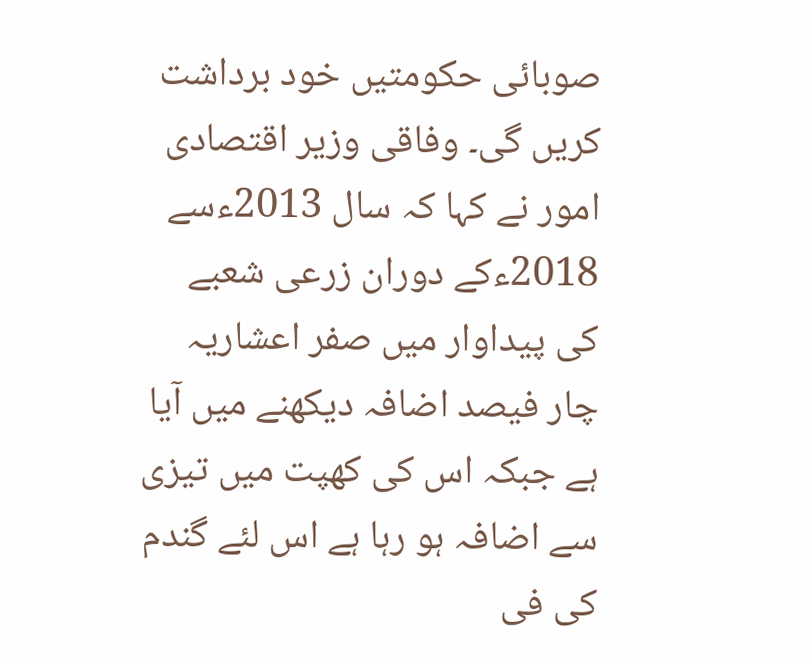صوبائی حکومتیں خود برداشت کریں گی۔ وفاقی وزیر اقتصادی امور نے کہا کہ سال 2013ءسے 2018ءکے دوران زرعی شعبے کی پیداوار میں صفر اعشاریہ چار فیصد اضافہ دیکھنے میں آیا ہے جبکہ اس کی کھپت میں تیزی سے اضافہ ہو رہا ہے اس لئے گندم کی فی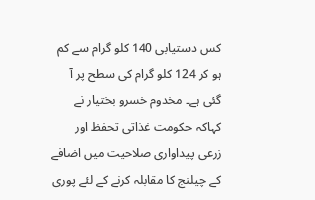کس دستیابی 140 کلو گرام سے کم ہو کر 124 کلو گرام کی سطح پر آ گئی ہے۔ مخدوم خسرو بختیار نے کہاکہ حکومت غذاتی تحفظ اور زرعی پیداواری صلاحیت میں اضافے کے چیلنج کا مقابلہ کرنے کے لئے پوری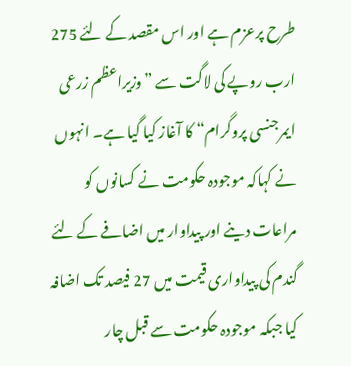طرح پرعزم ہے اور اس مقصد کے لئے 275 ارب روپے کی لاگت سے ”وزیراعظم زرعی ایمرجنسی پروگرام“ کا آغاز کیا گیا ہے۔ انہوں نے کہاکہ موجودہ حکومت نے کسانوں کو مراعات دینے اور پیداوار میں اضافے کے لئے گندم کی پیداواری قیمت میں 27 فیصد تک اضافہ کیا جبکہ موجودہ حکومت سے قبل چار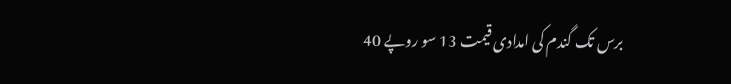برس تک گندم کی امدادی قیمت 13 سو روپے 40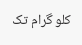کلو گرام تک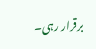برقرار رہی۔